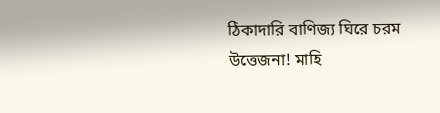ঠিকাদারি বাণিজ্য ঘিরে চরম উত্তেজনা! মাহি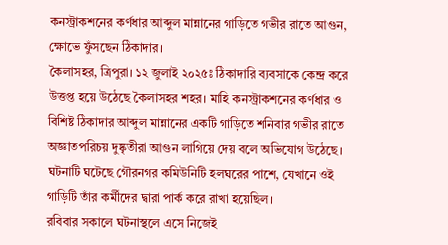কনস্ট্রাকশনের কর্ণধার আব্দুল মান্নানের গাড়িতে গভীর রাতে আগুন, ক্ষোভে ফুঁসছেন ঠিকাদার।
কৈলাসহর, ত্রিপুরা। ১২ জুলাই ২০২৫ঃ ঠিকাদারি ব্যবসাকে কেন্দ্র করে উত্তপ্ত হয়ে উঠেছে কৈলাসহর শহর। মাহি কনস্ট্রাকশনের কর্ণধার ও বিশিষ্ট ঠিকাদার আব্দুল মান্নানের একটি গাড়িতে শনিবার গভীর রাতে অজ্ঞাতপরিচয় দুষ্কৃতীরা আগুন লাগিয়ে দেয় বলে অভিযোগ উঠেছে। ঘটনাটি ঘটেছে গৌরনগর কমিউনিটি হলঘরের পাশে, যেখানে ওই গাড়িটি তাঁর কর্মীদের দ্বারা পার্ক করে রাখা হয়েছিল।
রবিবার সকালে ঘটনাস্থলে এসে নিজেই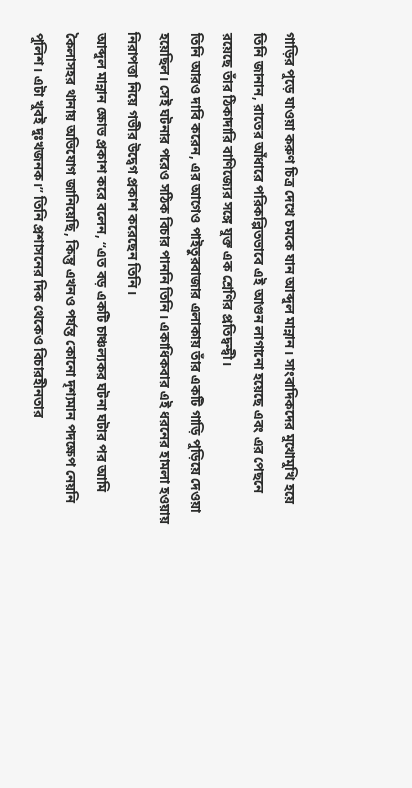গাড়ির পুড়ে যাওয়া করুণ চিত্র দেখে চমকে যান আব্দুল মান্নান। সাংবাদিকদের মুখোমুখি হয়ে তিনি জানান, রাতের আঁধারে পরিকল্পিতভাবে এই আগুন লাগানো হয়েছে এবং এর পেছনে রয়েছে তাঁর ঠিকাদারি বাণিজ্যের সঙ্গে যুক্ত এক শ্রেণির প্রতিদ্বন্দ্বী।
তিনি আরও দাবি করেন, এর আগেও পাইতুরবাজার এলাকায় তাঁর একটি গাড়ি পুড়িয়ে দেওয়া হয়েছিল। সেই ঘটনার পরেও সঠিক বিচার পাননি তিনি। একাধিকবার এই ধরনের হামলা হওয়ায় নিরাপত্তা নিয়ে গভীর উদ্বেগ প্রকাশ করেছেন তিনি।
আব্দুল মান্নান ক্ষোভ প্রকাশ করে বলেন, “এত বড় একটি চাঞ্চল্যকর ঘটনা ঘটার পর আমি কৈলাসহর থানায় অভিযোগ জানিয়েছি, কিন্তু এখনও পর্যন্ত কোনো দৃশ্যমান পদক্ষেপ নেয়নি পুলিশ। এটা খুবই দুঃখজনক।” তিনি প্রশাসনের দিক থেকেও বিচারহীনতার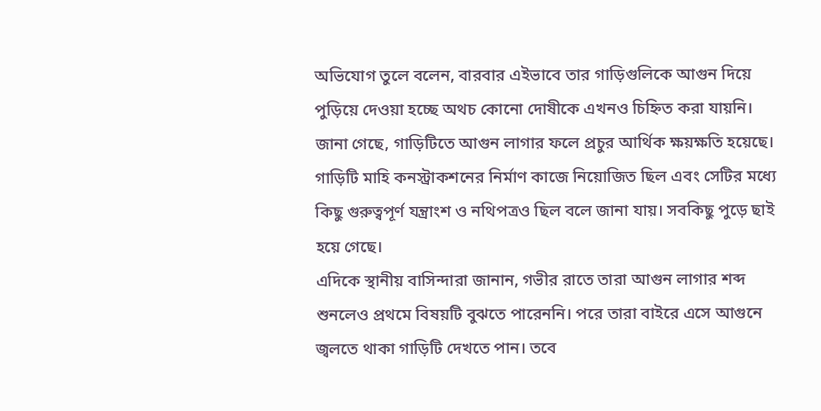অভিযোগ তুলে বলেন, বারবার এইভাবে তার গাড়িগুলিকে আগুন দিয়ে পুড়িয়ে দেওয়া হচ্ছে অথচ কোনো দোষীকে এখনও চিহ্নিত করা যায়নি।
জানা গেছে, গাড়িটিতে আগুন লাগার ফলে প্রচুর আর্থিক ক্ষয়ক্ষতি হয়েছে। গাড়িটি মাহি কনস্ট্রাকশনের নির্মাণ কাজে নিয়োজিত ছিল এবং সেটির মধ্যে কিছু গুরুত্বপূর্ণ যন্ত্রাংশ ও নথিপত্রও ছিল বলে জানা যায়। সবকিছু পুড়ে ছাই হয়ে গেছে।
এদিকে স্থানীয় বাসিন্দারা জানান, গভীর রাতে তারা আগুন লাগার শব্দ শুনলেও প্রথমে বিষয়টি বুঝতে পারেননি। পরে তারা বাইরে এসে আগুনে জ্বলতে থাকা গাড়িটি দেখতে পান। তবে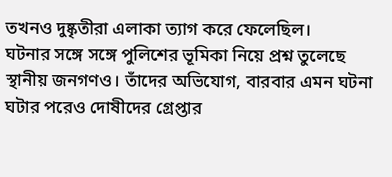তখনও দুষ্কৃতীরা এলাকা ত্যাগ করে ফেলেছিল।
ঘটনার সঙ্গে সঙ্গে পুলিশের ভূমিকা নিয়ে প্রশ্ন তুলেছে স্থানীয় জনগণও। তাঁদের অভিযোগ, বারবার এমন ঘটনা ঘটার পরেও দোষীদের গ্রেপ্তার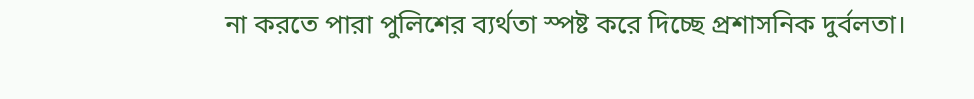না করতে পারা পুলিশের ব্যর্থতা স্পষ্ট করে দিচ্ছে প্রশাসনিক দুর্বলতা।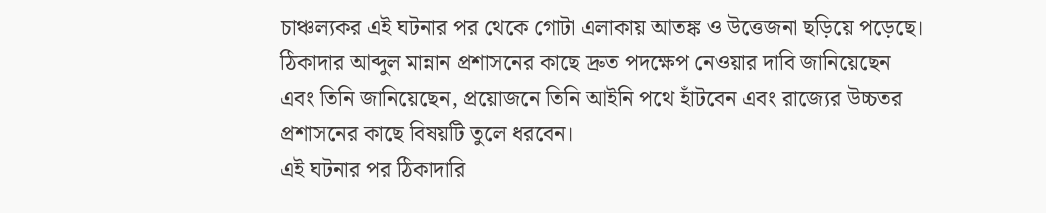চাঞ্চল্যকর এই ঘটনার পর থেকে গোটা এলাকায় আতঙ্ক ও উত্তেজনা ছড়িয়ে পড়েছে। ঠিকাদার আব্দুল মান্নান প্রশাসনের কাছে দ্রুত পদক্ষেপ নেওয়ার দাবি জানিয়েছেন এবং তিনি জানিয়েছেন, প্রয়োজনে তিনি আইনি পথে হাঁটবেন এবং রাজ্যের উচ্চতর প্রশাসনের কাছে বিষয়টি তুলে ধরবেন।
এই ঘটনার পর ঠিকাদারি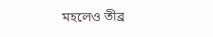মহলেও তীব্র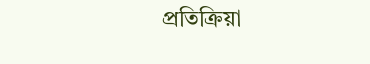প্রতিক্রিয়া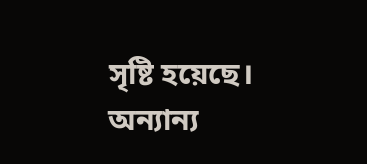সৃষ্টি হয়েছে। অন্যান্য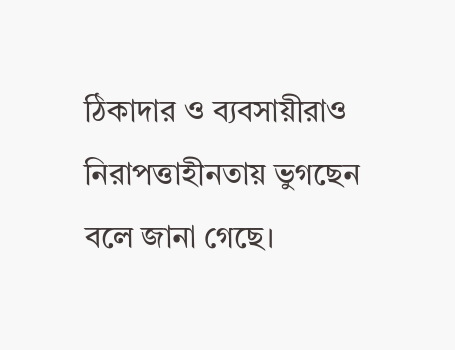ঠিকাদার ও ব্যবসায়ীরাও নিরাপত্তাহীনতায় ভুগছেন বলে জানা গেছে।